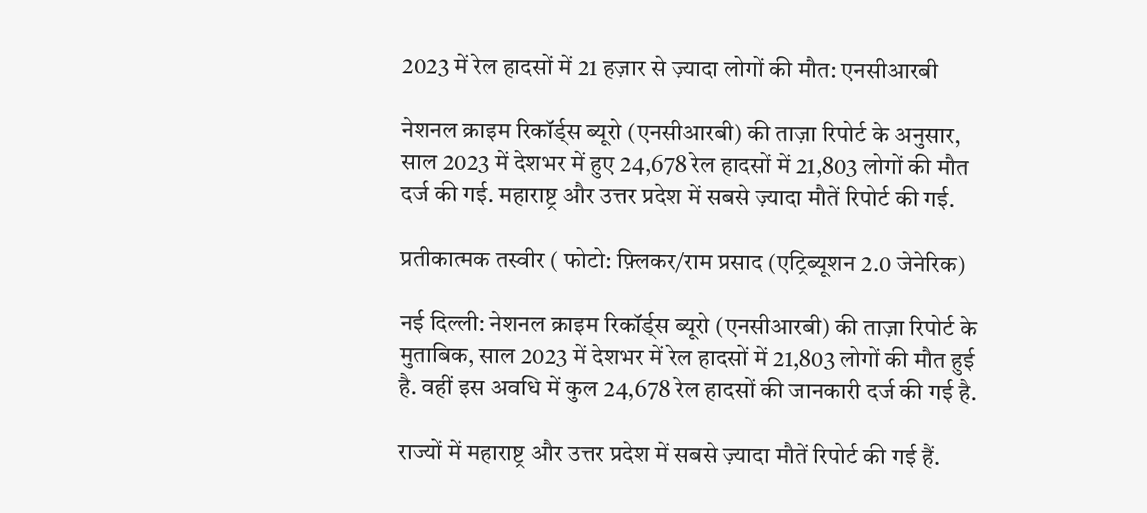2023 में रेल हादसों में 21 हज़ार से ज़्यादा लोगों की मौत: एनसीआरबी

नेशनल क्राइम रिकॉर्ड्स ब्यूरो (एनसीआरबी) की ताज़ा रिपोर्ट के अनुसार, साल 2023 में देशभर में हुए 24,678 रेल हादसों में 21,803 लोगों की मौत दर्ज की गई. महाराष्ट्र और उत्तर प्रदेश में सबसे ज़्यादा मौतें रिपोर्ट की गई.

प्रतीकात्मक तस्वीर ( फोटो: फ़्लिकर/राम प्रसाद (एट्रिब्यूशन 2.0 जेनेरिक)

नई दिल्ली: नेशनल क्राइम रिकॉर्ड्स ब्यूरो (एनसीआरबी) की ताज़ा रिपोर्ट के मुताबिक, साल 2023 में देशभर में रेल हादसों में 21,803 लोगों की मौत हुई है. वहीं इस अवधि में कुल 24,678 रेल हादसों की जानकारी दर्ज की गई है.

राज्यों में महाराष्ट्र और उत्तर प्रदेश में सबसे ज़्यादा मौतें रिपोर्ट की गई हैं.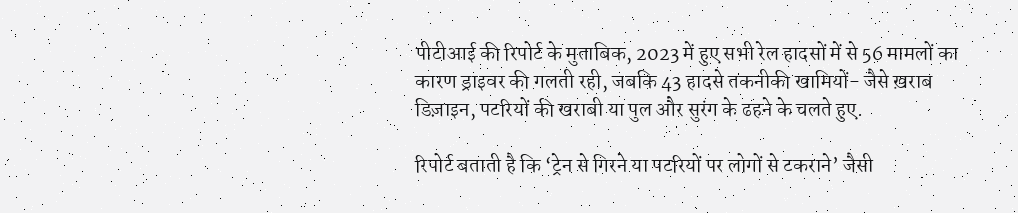पीटीआई की रिपोर्ट के मुताबिक, 2023 में हुए सभी रेल हादसों में से 56 मामलों का कारण ड्राइवर की गलती रही, जबकि 43 हादसे तकनीकी खामियों- जैसे ख़राब डिज़ाइन, पटरियों की खराबी या पुल और सुरंग के ढहने के चलते हुए.

रिपोर्ट बताती है कि ‘ट्रेन से गिरने या पटरियों पर लोगों से टकराने’ जैसी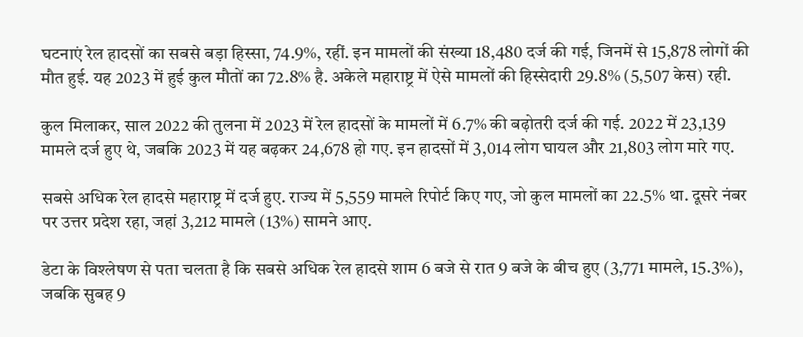घटनाएं रेल हादसों का सबसे बड़ा हिस्सा, 74.9%, रहीं. इन मामलों की संख्या 18,480 दर्ज की गई, जिनमें से 15,878 लोगों की मौत हुई. यह 2023 में हुई कुल मौतों का 72.8% है. अकेले महाराष्ट्र में ऐसे मामलों की हिस्सेदारी 29.8% (5,507 केस) रही.

कुल मिलाकर, साल 2022 की तुलना में 2023 में रेल हादसों के मामलों में 6.7% की बढ़ोतरी दर्ज की गई. 2022 में 23,139 मामले दर्ज हुए थे, जबकि 2023 में यह बढ़कर 24,678 हो गए. इन हादसों में 3,014 लोग घायल और 21,803 लोग मारे गए.

सबसे अधिक रेल हादसे महाराष्ट्र में दर्ज हुए. राज्य में 5,559 मामले रिपोर्ट किए गए, जो कुल मामलों का 22.5% था. दूसरे नंबर पर उत्तर प्रदेश रहा, जहां 3,212 मामले (13%) सामने आए.

डेटा के विश्लेषण से पता चलता है कि सबसे अधिक रेल हादसे शाम 6 बजे से रात 9 बजे के बीच हुए (3,771 मामले, 15.3%), जबकि सुबह 9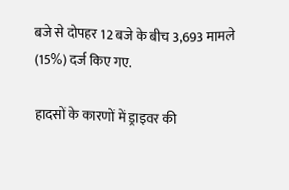बजे से दोपहर 12 बजे के बीच 3,693 मामले (15%) दर्ज किए गए.

हादसों के कारणों में ड्राइवर की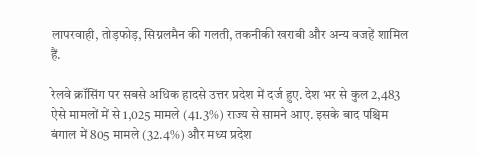लापरवाही, तोड़फोड़, सिग्नलमैन की गलती, तकनीकी खराबी और अन्य वजहें शामिल हैं.

रेलवे क्रॉसिंग पर सबसे अधिक हादसे उत्तर प्रदेश में दर्ज हुए. देश भर से कुल 2,483 ऐसे मामलों में से 1,025 मामले (41.3%) राज्य से सामने आए. इसके बाद पश्चिम बंगाल में 805 मामले (32.4%) और मध्य प्रदेश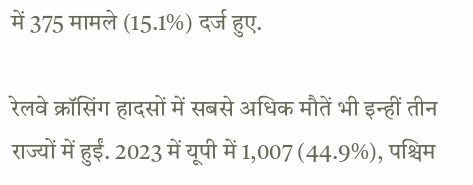में 375 मामले (15.1%) दर्ज हुए.

रेलवे क्रॉसिंग हादसों में सबसे अधिक मौतें भी इन्हीं तीन राज्यों में हुईं. 2023 में यूपी में 1,007 (44.9%), पश्चिम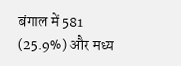बंगाल में 581 (25.9%) और मध्य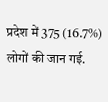प्रदेश में 375 (16.7%) लोगों की जान गई.